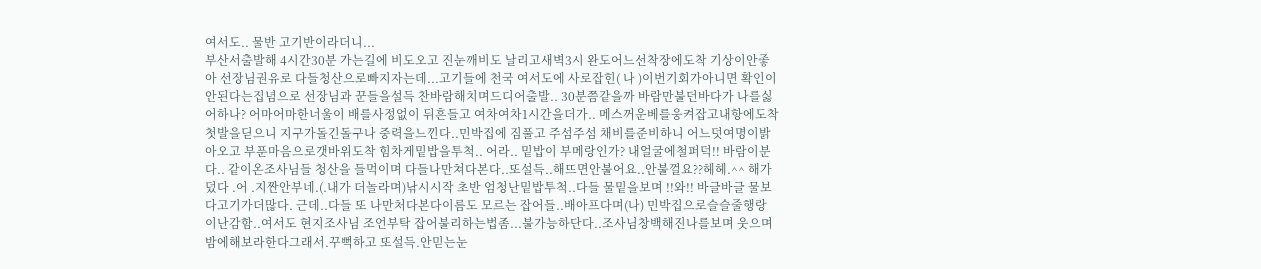여서도.. 물반 고기반이라더니...
부산서출발해 4시간30분 가는길에 비도오고 진눈깨비도 날리고새벽3시 완도어느선착장에도착 기상이안좋아 선장님권유로 다들청산으로빠지자는데...고기들에 천국 여서도에 사로잡힌( 나 )이번기회가아니면 확인이안된다는집념으로 선장님과 꾼들을설득 찬바람해치며드디어출발.. 30분쯤같을까 바람만불던바다가 나를싫어하나? 어마어마한너울이 배를사정없이 뒤흔들고 여차여차1시간을더가.. 메스꺼운베를웅켜잡고내항에도착 첫발을딛으니 지구가돌긴돌구나 중력을느낀다..민박집에 짐풀고 주섬주섬 채비를준비하니 어느덧여명이밝아오고 부푼마음으로갯바위도착 힘차게밑밥을투척.. 어라.. 밑밥이 부메랑인가? 내얼굴에철퍼덕!! 바람이분다.. 같이온조사님들 청산을 들먹이며 다들나만쳐다본다..또설득..해뜨면안불어요..안불껄요??헤헤.^^ 해가덨다 .어 .지짠안부네.(.내가 더놀라며)낚시시작 초반 엄청난밑밥투척..다들 물밑을보며 !!와!! 바글바글 물보다고기가더많다. 근데..다들 또 나만처다본다이름도 모르는 잡어들..배아프다며(나) 민박집으로슬슬줄행랑 이난감함..여서도 현지조사님 조언부탁 잡어불리하는법좀...불가능하단다..조사님창백해진나를보며 웃으며 밤에해보라한다그래서.꾸뻑하고 또설득.안믿는눈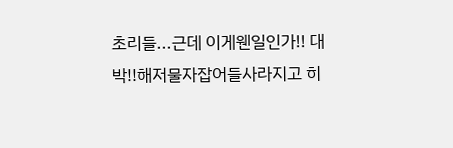초리들...근데 이게웬일인가!! 대박!!해저물자잡어들사라지고 히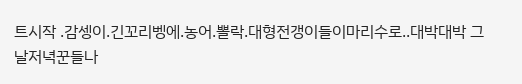트시작 .감셍이.긴꼬리벵에.농어.뽈락.대형전갱이들이마리수로..대박대박 그날저녁꾼들나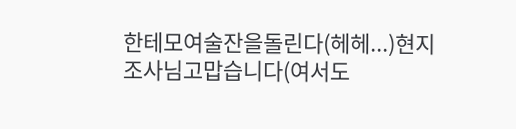한테모여술잔을돌린다(헤헤...)현지조사님고맙습니다(여서도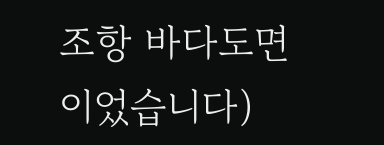조항 바다도면이었습니다)